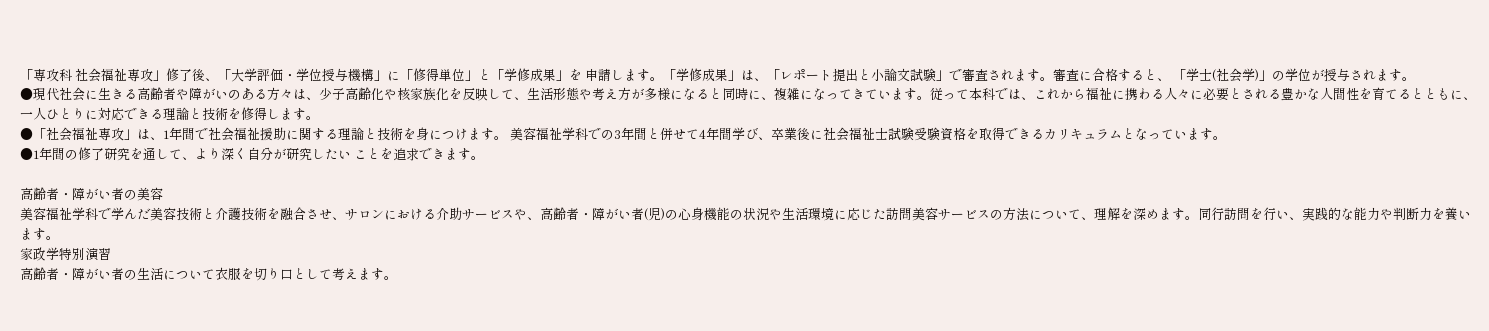「専攻科 社会福祉専攻」修了後、「大学評価・学位授与機構」に「修得単位」と「学修成果」を 申請します。「学修成果」は、「レポート提出と小論文試験」で審査されます。審査に合格すると、 「学士(社会学)」の学位が授与されます。
●現代社会に生きる高齢者や障がいのある方々は、少子高齢化や核家族化を反映して、生活形態や考え方が多様になると同時に、複雑になってきています。従って本科では、これから福祉に携わる人々に必要とされる豊かな人間性を育てるとともに、一人ひとりに対応できる理論と技術を修得します。
●「社会福祉専攻」は、1年間で社会福祉援助に関する理論と技術を身につけます。 美容福祉学科での3年間と併せて4年間学び、卒業後に社会福祉士試験受験資格を取得できるカリキュラムとなっています。
●1年間の修了研究を通して、より深く自分が研究したい ことを追求できます。

高齢者・障がい者の美容
美容福祉学科で学んだ美容技術と介護技術を融合させ、サロンにおける介助サービスや、高齢者・障がい者(児)の心身機能の状況や生活環境に応じた訪問美容サービスの方法について、理解を深めます。同行訪問を行い、実践的な能力や判断力を養います。
家政学特別演習
高齢者・障がい者の生活について衣服を切り口として考えます。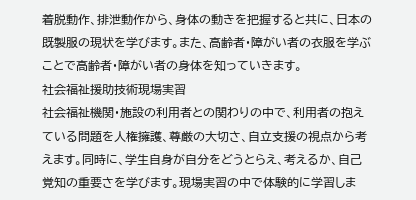着脱動作、排泄動作から、身体の動きを把握すると共に、日本の既製服の現状を学びます。また、高齢者・障がい者の衣服を学ぶことで高齢者・障がい者の身体を知っていきます。
社会福祉援助技術現場実習
社会福祉機関・施設の利用者との関わりの中で、利用者の抱えている問題を人権擁護、尊厳の大切さ、自立支援の視点から考えます。同時に、学生自身が自分をどうとらえ、考えるか、自己覚知の重要さを学びます。現場実習の中で体験的に学習しま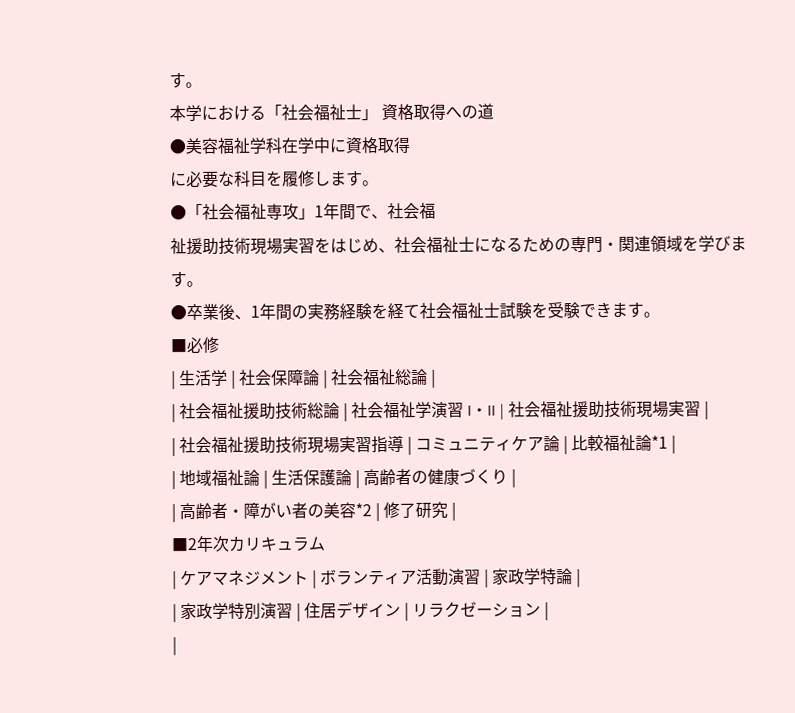す。
本学における「社会福祉士」 資格取得への道
●美容福祉学科在学中に資格取得
に必要な科目を履修します。
●「社会福祉専攻」1年間で、社会福
祉援助技術現場実習をはじめ、社会福祉士になるための専門・関連領域を学びます。
●卒業後、1年間の実務経験を経て社会福祉士試験を受験できます。
■必修
| 生活学 | 社会保障論 | 社会福祉総論 |
| 社会福祉援助技術総論 | 社会福祉学演習 I・II | 社会福祉援助技術現場実習 |
| 社会福祉援助技術現場実習指導 | コミュニティケア論 | 比較福祉論*1 |
| 地域福祉論 | 生活保護論 | 高齢者の健康づくり |
| 高齢者・障がい者の美容*2 | 修了研究 |
■2年次カリキュラム
| ケアマネジメント | ボランティア活動演習 | 家政学特論 |
| 家政学特別演習 | 住居デザイン | リラクゼーション |
|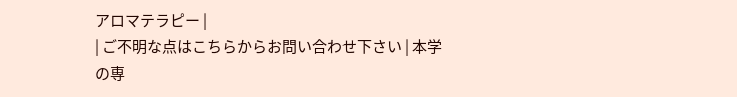アロマテラピー |
| ご不明な点はこちらからお問い合わせ下さい | 本学の専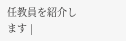任教員を紹介します |